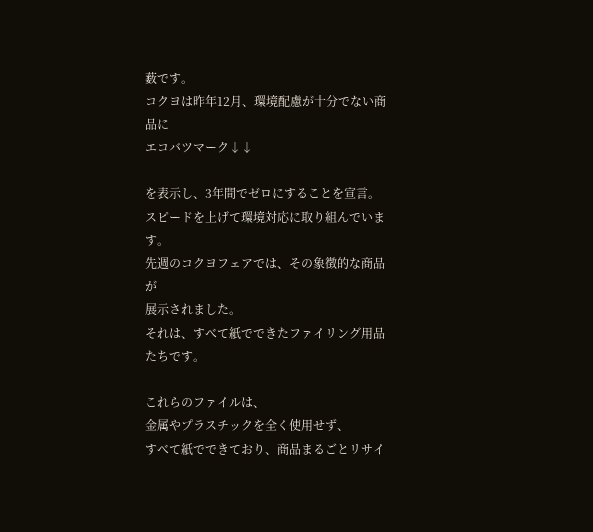薮です。
コクヨは昨年12月、環境配慮が十分でない商品に
エコバツマーク↓↓

を表示し、3年間でゼロにすることを宣言。
スピードを上げて環境対応に取り組んでいます。
先週のコクヨフェアでは、その象徴的な商品が
展示されました。
それは、すべて紙でできたファイリング用品たちです。

これらのファイルは、
金属やプラスチックを全く使用せず、
すべて紙でできており、商品まるごとリサイ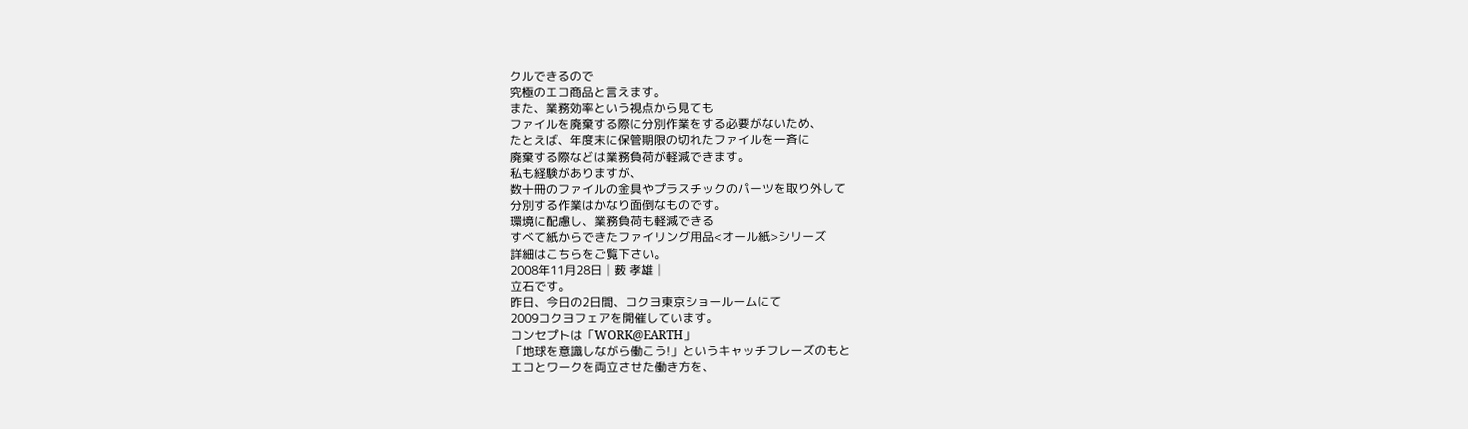クルできるので
究極のエコ商品と言えます。
また、業務効率という視点から見ても
ファイルを廃棄する際に分別作業をする必要がないため、
たとえば、年度末に保管期限の切れたファイルを一斉に
廃棄する際などは業務負荷が軽減できます。
私も経験がありますが、
数十冊のファイルの金具やプラスチックのパーツを取り外して
分別する作業はかなり面倒なものです。
環境に配慮し、業務負荷も軽減できる
すべて紙からできたファイリング用品<オール紙>シリーズ
詳細はこちらをご覧下さい。
2008年11月28日│薮 孝雄│
立石です。
昨日、今日の2日間、コクヨ東京ショールームにて
2009コクヨフェアを開催しています。
コンセプトは「WORK@EARTH」
「地球を意識しながら働こう!」というキャッチフレーズのもと
エコとワークを両立させた働き方を、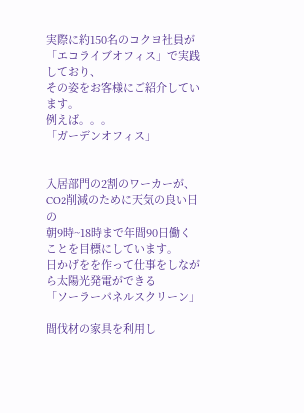実際に約150名のコクヨ社員が「エコライブオフィス」で実践しており、
その姿をお客様にご紹介しています。
例えば。。。
「ガーデンオフィス」


入居部門の2割のワーカーが、CO2削減のために天気の良い日の
朝9時~18時まで年間90日働くことを目標にしています。
日かげをを作って仕事をしながら太陽光発電ができる
「ソーラーパネルスクリーン」

間伐材の家具を利用し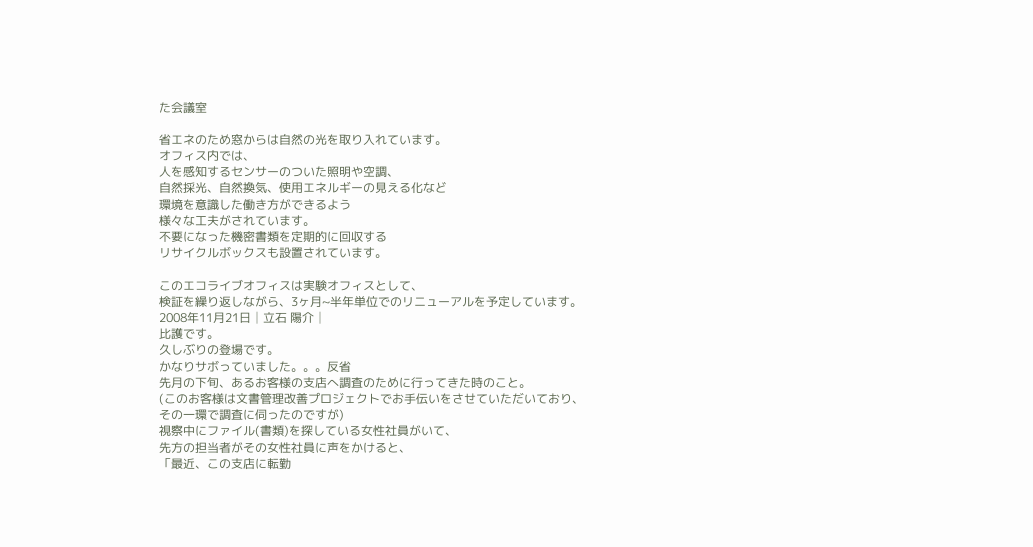た会議室

省エネのため窓からは自然の光を取り入れています。
オフィス内では、
人を感知するセンサーのついた照明や空調、
自然採光、自然換気、使用エネルギーの見える化など
環境を意識した働き方ができるよう
様々な工夫がされています。
不要になった機密書類を定期的に回収する
リサイクルボックスも設置されています。

このエコライブオフィスは実験オフィスとして、
検証を繰り返しながら、3ヶ月~半年単位でのリニューアルを予定しています。
2008年11月21日│立石 陽介│
比護です。
久しぶりの登場です。
かなりサボっていました。。。反省
先月の下旬、あるお客様の支店へ調査のために行ってきた時のこと。
(このお客様は文書管理改善プロジェクトでお手伝いをさせていただいており、
その一環で調査に伺ったのですが)
視察中にファイル(書類)を探している女性社員がいて、
先方の担当者がその女性社員に声をかけると、
「最近、この支店に転勤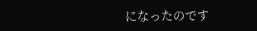になったのです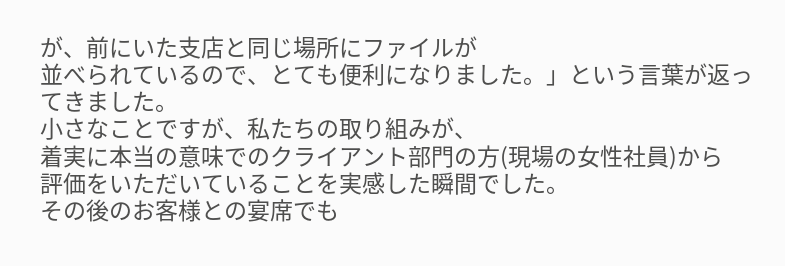が、前にいた支店と同じ場所にファイルが
並べられているので、とても便利になりました。」という言葉が返ってきました。
小さなことですが、私たちの取り組みが、
着実に本当の意味でのクライアント部門の方(現場の女性社員)から
評価をいただいていることを実感した瞬間でした。
その後のお客様との宴席でも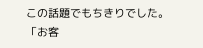この話題でもちきりでした。
「お客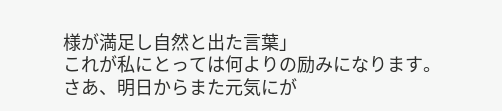様が満足し自然と出た言葉」
これが私にとっては何よりの励みになります。
さあ、明日からまた元気にが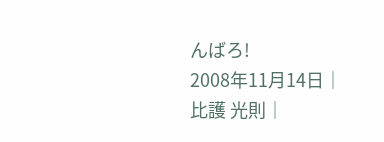んばろ!
2008年11月14日│比護 光則│